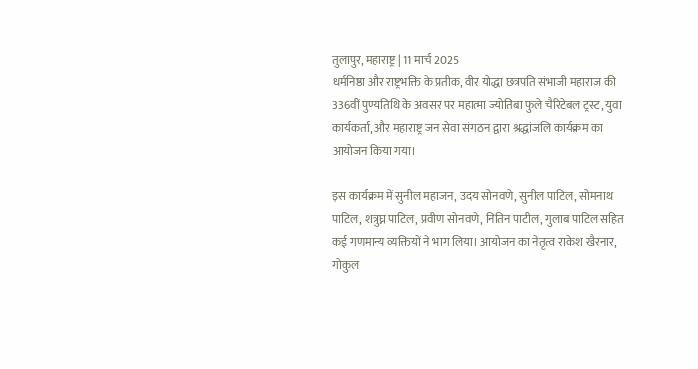तुलापुर, महाराष्ट्र | 11 मार्च 2025
धर्मनिष्ठा और राष्ट्रभक्ति के प्रतीक, वीर योद्धा छत्रपति संभाजी महाराज की 336वीं पुण्यतिथि के अवसर पर महात्मा ज्योतिबा फुले चैरिटेबल ट्रस्ट, युवा कार्यकर्ता, और महाराष्ट्र जन सेवा संगठन द्वारा श्रद्धांजलि कार्यक्रम का आयोजन किया गया।

इस कार्यक्रम में सुनील महाजन, उदय सोनवणे, सुनील पाटिल, सोमनाथ पाटिल, शत्रुघ्न पाटिल, प्रवीण सोनवणे, नितिन पाटील, गुलाब पाटिल सहित कई गणमान्य व्यक्तियों ने भाग लिया। आयोजन का नेतृत्व राकेश खैरनार, गोकुल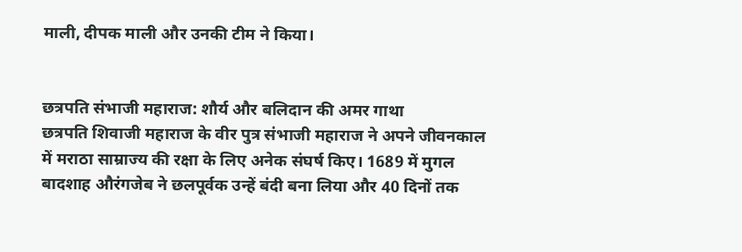माली, दीपक माली और उनकी टीम ने किया।


छत्रपति संभाजी महाराज: शौर्य और बलिदान की अमर गाथा
छत्रपति शिवाजी महाराज के वीर पुत्र संभाजी महाराज ने अपने जीवनकाल में मराठा साम्राज्य की रक्षा के लिए अनेक संघर्ष किए। 1689 में मुगल बादशाह औरंगजेब ने छलपूर्वक उन्हें बंदी बना लिया और 40 दिनों तक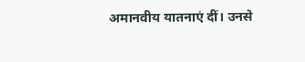अमानवीय यातनाएं दीं। उनसे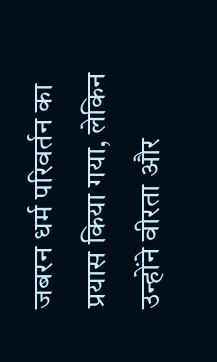जबरन धर्म परिवर्तन का प्रयास किया गया, लेकिन उन्होंने वीरता और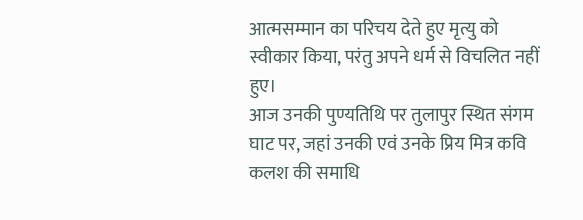आत्मसम्मान का परिचय देते हुए मृत्यु को स्वीकार किया, परंतु अपने धर्म से विचलित नहीं हुए।
आज उनकी पुण्यतिथि पर तुलापुर स्थित संगम घाट पर, जहां उनकी एवं उनके प्रिय मित्र कवि कलश की समाधि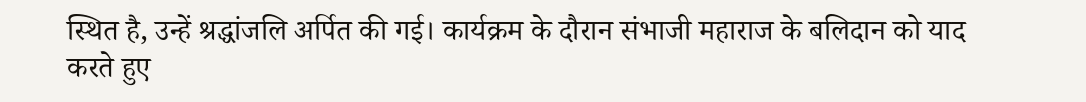स्थित है, उन्हें श्रद्धांजलि अर्पित की गई। कार्यक्रम के दौरान संभाजी महाराज के बलिदान को याद करते हुए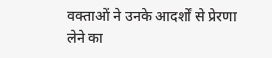वक्ताओं ने उनके आदर्शों से प्रेरणा लेने का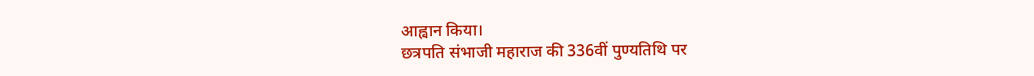आह्वान किया।
छत्रपति संभाजी महाराज की 336वीं पुण्यतिथि पर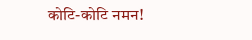कोटि-कोटि नमन!